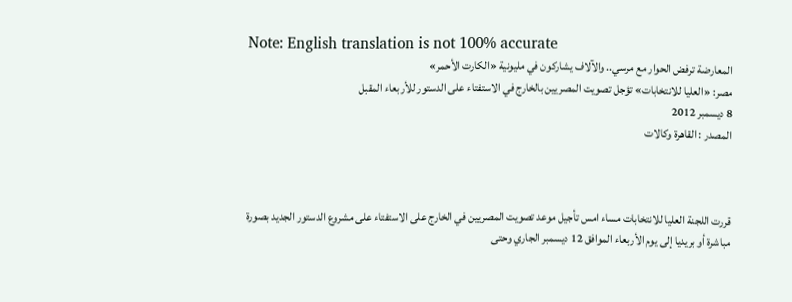Note: English translation is not 100% accurate
المعارضة ترفض الحوار مع مرسي.. والآلاف يشاركون في مليونية «الكارت الأحمر»
مصر: «العليا للانتخابات» تؤجل تصويت المصريين بالخارج في الاستفتاء على الدستور للأربعاء المقبل
8 ديسمبر 2012
المصدر : القاهرة وكالات



قررت اللجنة العليا للانتخابات مساء امس تأجيل موعد تصويت المصريين في الخارج على الاستفتاء على مشروع الدستور الجديد بصورة مباشرة أو بريديا إلى يوم الأربعاء الموافق 12 ديسمبر الجاري وحتى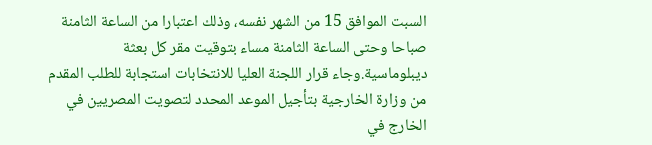السبت الموافق 15 من الشهر نفسه، وذلك اعتبارا من الساعة الثامنة صباحا وحتى الساعة الثامنة مساء بتوقيت مقر كل بعثة ديبلوماسية.وجاء قرار اللجنة العليا للانتخابات استجابة للطلب المقدم من وزارة الخارجية بتأجيل الموعد المحدد لتصويت المصريين في الخارج في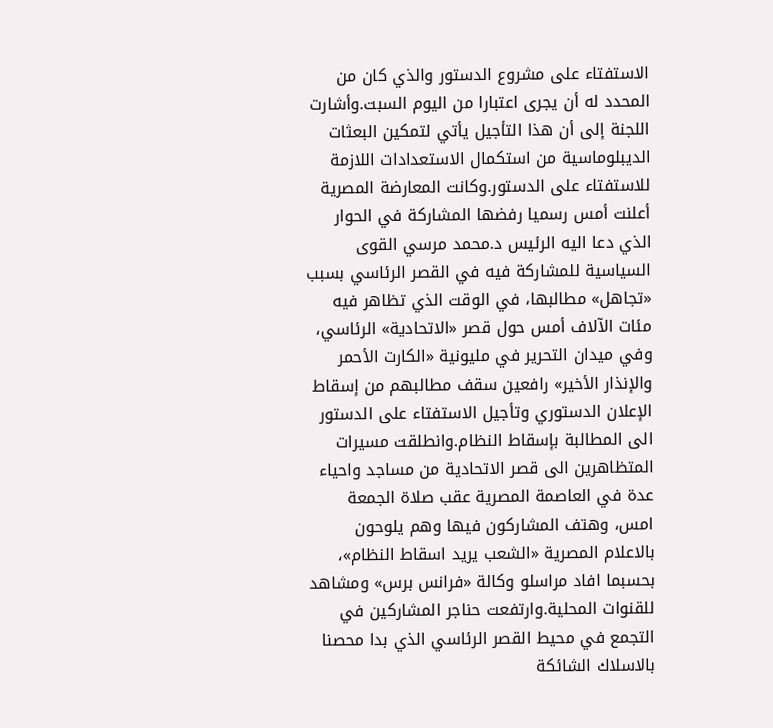الاستفتاء على مشروع الدستور والذي كان من المحدد له أن يجرى اعتبارا من اليوم السبت.وأشارت اللجنة إلى أن هذا التأجيل يأتي لتمكين البعثات الديبلوماسية من استكمال الاستعدادات اللازمة للاستفتاء على الدستور.وكانت المعارضة المصرية أعلنت أمس رسميا رفضها المشاركة في الحوار الذي دعا اليه الرئيس د.محمد مرسي القوى السياسية للمشاركة فيه في القصر الرئاسي بسبب «تجاهل» مطالبها، في الوقت الذي تظاهر فيه مئات الآلاف أمس حول قصر «الاتحادية» الرئاسي، وفي ميدان التحرير في مليونية «الكارت الأحمر والإنذار الأخير» رافعين سقف مطالبهم من إسقاط الإعلان الدستوري وتأجيل الاستفتاء على الدستور الى المطالبة بإسقاط النظام.وانطلقت مسيرات المتظاهرين الى قصر الاتحادية من مساجد واحياء عدة في العاصمة المصرية عقب صلاة الجمعة امس، وهتف المشاركون فيها وهم يلوحون بالاعلام المصرية «الشعب يريد اسقاط النظام»، بحسبما افاد مراسلو وكالة «فرانس برس» ومشاهد للقنوات المحلية.وارتفعت حناجر المشاركين في التجمع في محيط القصر الرئاسي الذي بدا محصنا بالاسلاك الشائكة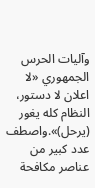وآليات الحرس الجمهوري «لا اعلان لا دستور، النظام كله يغور (يرحل)».واصطف عدد كبير من عناصر مكافحة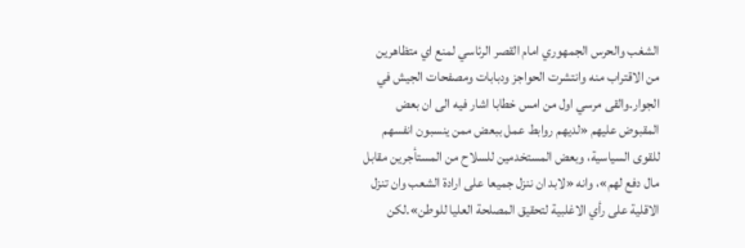الشغب والحرس الجمهوري امام القصر الرئاسي لمنع اي متظاهرين من الاقتراب منه وانتشرت الحواجز ودبابات ومصفحات الجيش في الجوار.والقى مرسي اول من امس خطابا اشار فيه الى ان بعض المقبوض عليهم «لديهم روابط عمل ببعض ممن ينسبون انفسهم للقوى السياسية، وبعض المستخدمين للسلاح من المستأجرين مقابل مال دفع لهم»، وانه «لابد ان ننزل جميعا على ارادة الشعب وان تنزل الاقلية على رأي الاغلبية لتحقيق المصلحة العليا للوطن».لكن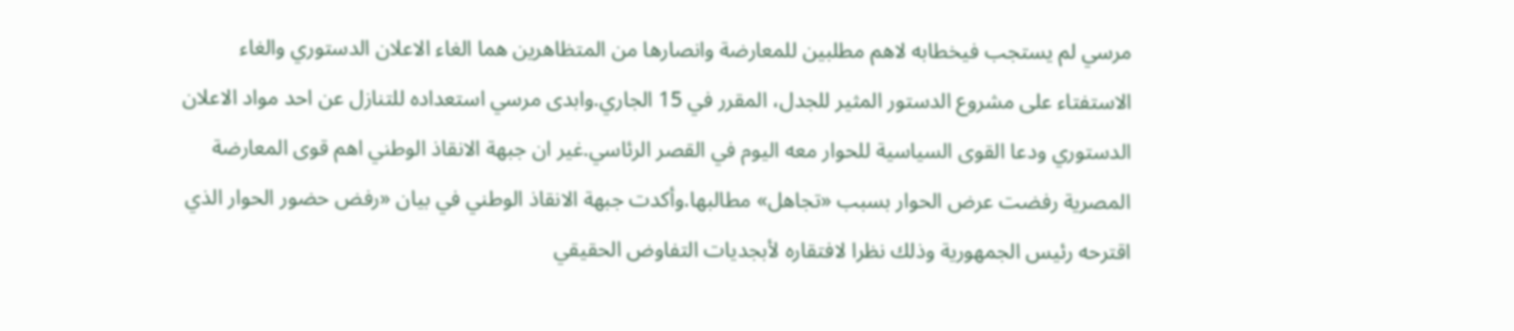مرسي لم يستجب فيخطابه لاهم مطلبين للمعارضة وانصارها من المتظاهرين هما الغاء الاعلان الدستوري والغاء الاستفتاء على مشروع الدستور المثير للجدل، المقرر في 15 الجاري.وابدى مرسي استعداده للتنازل عن احد مواد الاعلان الدستوري ودعا القوى السياسية للحوار معه اليوم في القصر الرئاسي.غير ان جبهة الانقاذ الوطني اهم قوى المعارضة المصرية رفضت عرض الحوار بسبب «تجاهل» مطالبها.وأكدت جبهة الانقاذ الوطني في بيان «رفض حضور الحوار الذي اقترحه رئيس الجمهورية وذلك نظرا لافتقاره لأبجديات التفاوض الحقيقي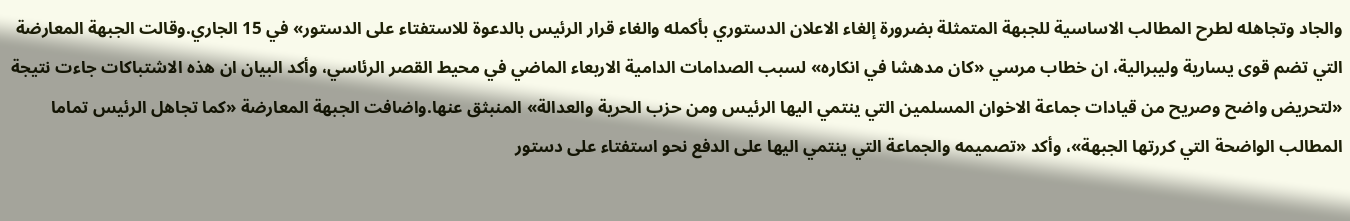والجاد وتجاهله لطرح المطالب الاساسية للجبهة المتمثلة بضرورة إلغاء الاعلان الدستوري بأكمله والغاء قرار الرئيس بالدعوة للاستفتاء على الدستور» في 15 الجاري.وقالت الجبهة المعارضة التي تضم قوى يسارية وليبرالية، ان خطاب مرسي «كان مدهشا في انكاره» لسبب الصدامات الدامية الاربعاء الماضي في محيط القصر الرئاسي، وأكد البيان ان هذه الاشتباكات جاءت نتيجة «لتحريض واضح وصريح من قيادات جماعة الاخوان المسلمين التي ينتمي اليها الرئيس ومن حزب الحرية والعدالة» المنبثق عنها.واضافت الجبهة المعارضة «كما تجاهل الرئيس تماما المطالب الواضحة التي كررتها الجبهة»، وأكد «تصميمه والجماعة التي ينتمي اليها على الدفع نحو استفتاء على دستور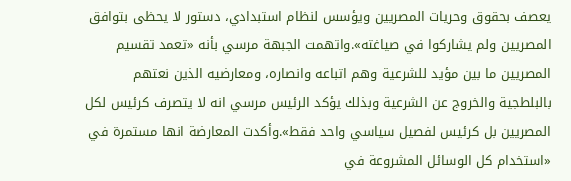يعصف بحقوق وحريات المصريين ويؤسس لنظام استبدادي، دستور لا يحظى بتوافق المصريين ولم يشاركوا في صياغته».واتهمت الجبهة مرسي بأنه «تعمد تقسيم المصريين ما بين مؤيد للشرعية وهم اتباعه وانصاره، ومعارضيه الذين نعتهم بالبلطجية والخروج عن الشرعية وبذلك يؤكد الرئيس مرسي انه لا يتصرف كرئيس لكل المصريين بل كرئيس لفصيل سياسي واحد فقط».وأكدت المعارضة انها مستمرة في «استخدام كل الوسائل المشروعة في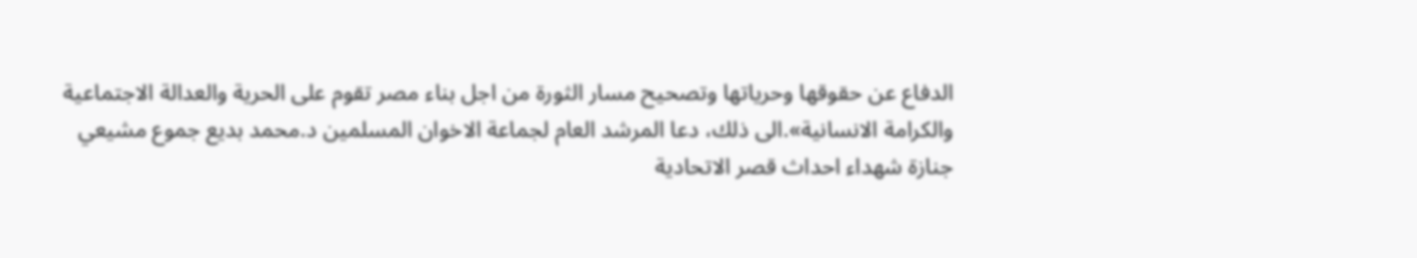الدفاع عن حقوقها وحرياتها وتصحيح مسار الثورة من اجل بناء مصر تقوم على الحرية والعدالة الاجتماعية والكرامة الانسانية».الى ذلك، دعا المرشد العام لجماعة الاخوان المسلمين د.محمد بديع جموع مشيعي جنازة شهداء احداث قصر الاتحادية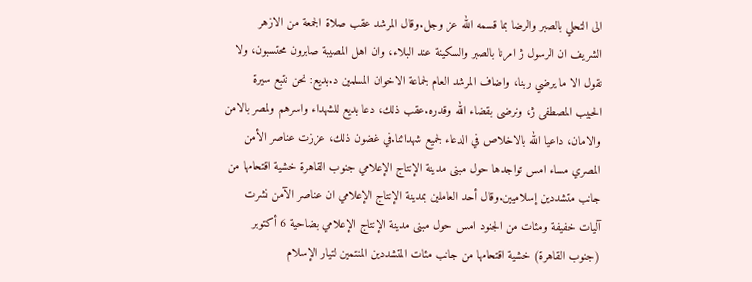الى التحلي بالصبر والرضا بما قسمه الله عز وجل.وقال المرشد عقب صلاة الجمعة من الازهر الشريف ان الرسول ژ امرنا بالصبر والسكينة عند البلاء، وان اهل المصيبة صابرون محتسبون، ولا نقول الا ما يرضي ربنا، واضاف المرشد العام لجماعة الاخوان المسلمين د.بديع: نحن نتبع سيرة الحبيب المصطفى ژ، ونرضى بقضاء الله وقدره.عقب ذلك، دعا بديع للشهداء واسرهم ولمصر بالامن والامان، داعيا الله بالاخلاص في الدعاء لجميع شهدائنا.في غضون ذلك، عززت عناصر الأمن المصري مساء امس تواجدها حول مبنى مدينة الإنتاج الإعلامي جنوب القاهرة خشية اقتحامها من جانب متشددين إسلاميين.وقال أحد العاملين بمدينة الإنتاج الإعلامي ان عناصر الآمن نشرت آليات خفيفة ومئات من الجنود امس حول مبنى مدينة الإنتاج الإعلامي بضاحية 6 أكتوبر (جنوب القاهرة) خشية اقتحامها من جانب مئات المتشددين المنتمين لتيار الإسلام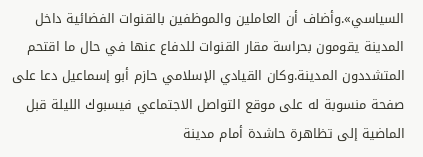السياسي».وأضاف أن العاملين والموظفين بالقنوات الفضائية داخل المدينة يقومون بحراسة مقار القنوات للدفاع عنها في حال ما اقتحم المتشددون المدينة.وكان القيادي الإسلامي حازم أبو إسماعيل دعا على صفحة منسوبة له على موقع التواصل الاجتماعي فيسبوك الليلة قبل الماضية إلى تظاهرة حاشدة أمام مدينة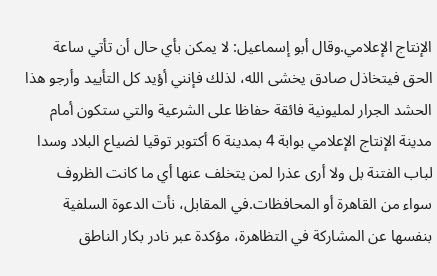الإنتاج الإعلامي.وقال أبو إسماعيل: لا يمكن بأي حال أن تأتي ساعة الحق فيتخاذل صادق يخشى الله، لذلك فإنني أؤيد كل التأييد وأرجو هذا الحشد الجرار لمليونية فائقة حفاظا على الشرعية والتي ستكون أمام مدينة الإنتاج الإعلامي بوابة 4 بمدينة 6 أكتوبر توقيا لضياع البلاد وسدا لباب الفتنة بل ولا أرى عذرا لمن يتخلف عنها أي ما كانت الظروف سواء من القاهرة أو المحافظات.في المقابل، نأت الدعوة السلفية بنفسها عن المشاركة في التظاهرة، مؤكدة عبر نادر بكار الناطق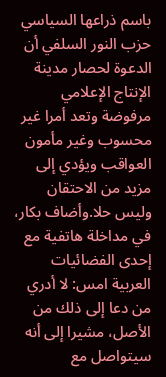باسم ذراعها السياسي حزب النور السلفي أن الدعوة لحصار مدينة الإنتاج الإعلامي مرفوضة وتعد أمرا غير محسوب وغير مأمون العواقب ويؤدي إلى مزيد من الاحتقان وليس حلا.وأضاف بكار، في مداخلة هاتفية مع إحدى الفضائيات العربية امس: لا أدري من دعا إلى ذلك من الأصل، مشيرا إلى أنه سيتواصل مع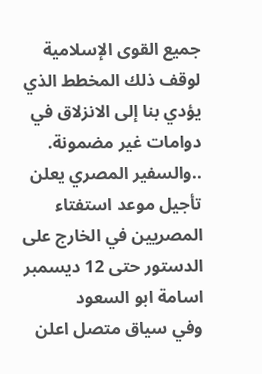جميع القوى الإسلامية لوقف ذلك المخطط الذي يؤدي بنا إلى الانزلاق في دوامات غير مضمونة.
..والسفير المصري يعلن تأجيل موعد استفتاء المصريين في الخارج على الدستور حتى 12 ديسمبر
اسامة ابو السعود
وفي سياق متصل اعلن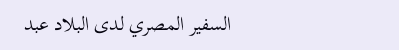السفير المصري لدى البلاد عبد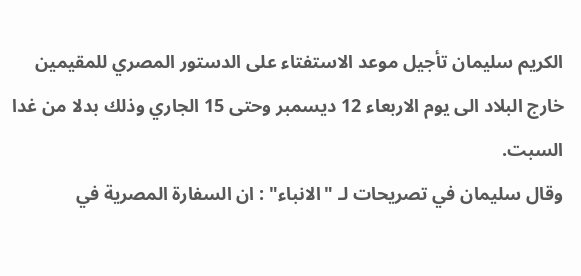الكريم سليمان تأجيل موعد الاستفتاء على الدستور المصري للمقيمين خارج البلاد الى يوم الاربعاء 12 ديسمبر وحتى 15 الجاري وذلك بدلا من غدا السبت.
وقال سليمان في تصريحات لـ "الانباء" : ان السفارة المصرية في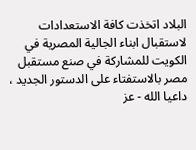البلاد اتخذت كافة الاستعدادات لاستقبال ابناء الجالية المصرية في الكويت للمشاركة في صنع مستقبل مصر بالاستفتاء على الدستور الجديد ، داعيا الله - عز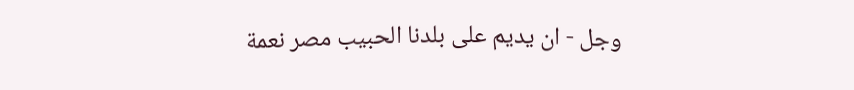وجل - ان يديم على بلدنا الحبيب مصر نعمة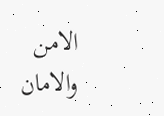الامن والامان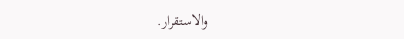والاستقرار.